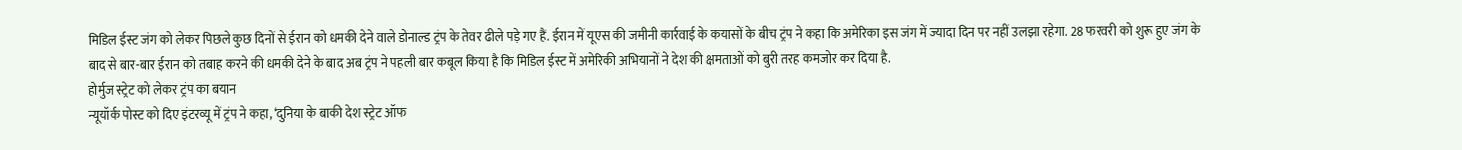मिडिल ईस्ट जंग को लेकर पिछले कुछ दिनों से ईरान को धमकी देने वाले डोनाल्ड ट्रंप के तेवर ढीले पड़े गए हैं. ईरान में यूएस की जमीनी कार्रवाई के कयासों के बीच ट्रंप ने कहा कि अमेरिका इस जंग में ज्यादा दिन पर नहीं उलझा रहेगा. 28 फरवरी को शुरू हुए जंग के बाद से बार-बार ईरान को तबाह करने की धमकी देने के बाद अब ट्रंप ने पहली बार कबूल किया है कि मिडिल ईस्ट में अमेरिकी अभियानों ने देश की क्षमताओं को बुरी तरह कमजोर कर दिया है.
होर्मुज स्ट्रेट को लेकर ट्रंप का बयान
न्यूयॉर्क पोस्ट को दिए इंटरव्यू में ट्रंप ने कहा, ‘दुनिया के बाकी देश स्ट्रेट ऑफ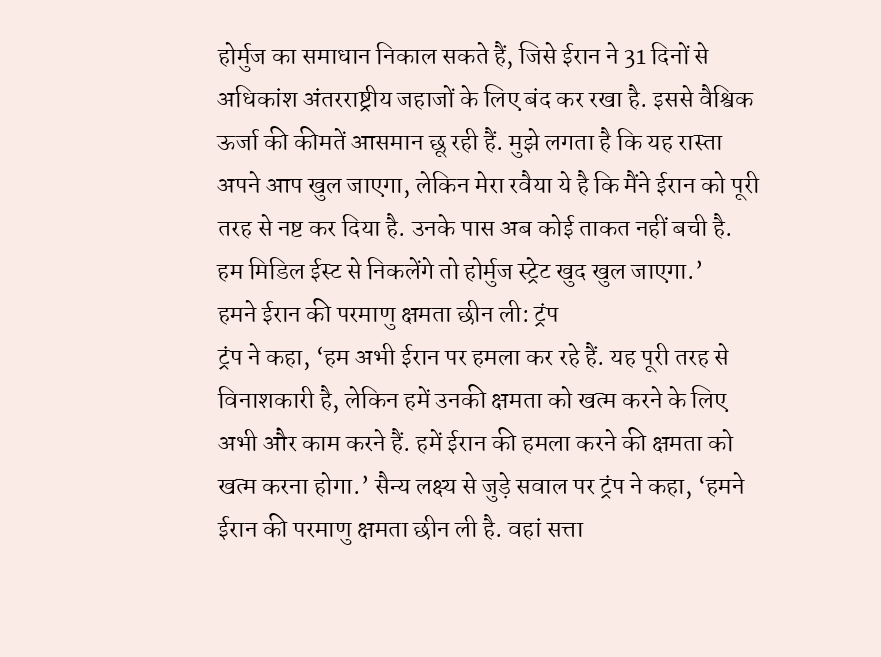होर्मुज का समाधान निकाल सकते हैं, जिसे ईरान ने 31 दिनों से अधिकांश अंतरराष्ट्रीय जहाजों के लिए बंद कर रखा है. इससे वैश्विक ऊर्जा की कीमतें आसमान छू रही हैं. मुझे लगता है कि यह रास्ता अपने आप खुल जाएगा, लेकिन मेरा रवैया ये है कि मैंने ईरान को पूरी तरह से नष्ट कर दिया है. उनके पास अब कोई ताकत नहीं बची है. हम मिडिल ईस्ट से निकलेंगे तो होर्मुज स्ट्रेट खुद खुल जाएगा.’
हमने ईरान की परमाणु क्षमता छीन ली: ट्रंप
ट्रंप ने कहा, ‘हम अभी ईरान पर हमला कर रहे हैं. यह पूरी तरह से विनाशकारी है, लेकिन हमें उनकी क्षमता को खत्म करने के लिए अभी और काम करने हैं. हमें ईरान की हमला करने की क्षमता को खत्म करना होगा.’ सैन्य लक्ष्य से जुड़े सवाल पर ट्रंप ने कहा, ‘हमने ईरान की परमाणु क्षमता छीन ली है. वहां सत्ता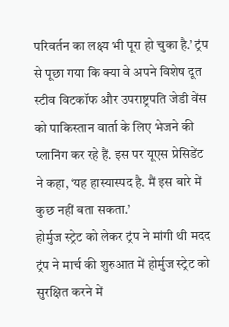परिवर्तन का लक्ष्य भी पूरा हो चुका है.’ ट्रंप से पूछा गया कि क्या वे अपने विशेष दूत स्टीव विटकॉफ और उपराष्ट्रपति जेडी वेंस को पाकिस्तान वार्ता के लिए भेजने की प्लानिंग कर रहे हैं. इस पर यूएस प्रेसिडेंट ने कहा, ‘यह हास्यास्पद है. मैं इस बारे में कुछ नहीं बता सकता.’
होर्मुज स्ट्रेट को लेकर ट्रंप ने मांगी थी मदद
ट्रंप ने मार्च की शुरुआत में होर्मुज स्ट्रेट को सुरक्षित करने में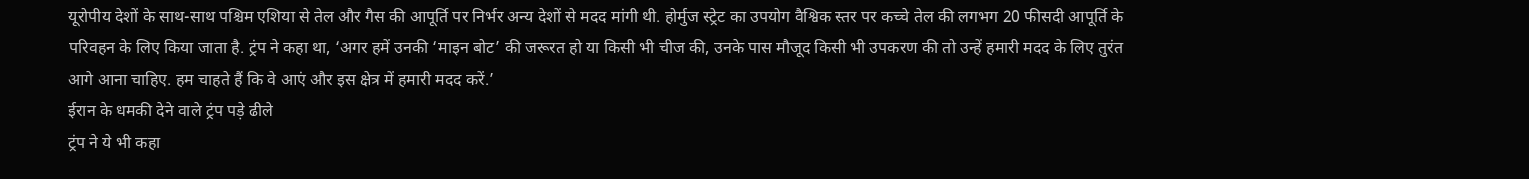यूरोपीय देशों के साथ-साथ पश्चिम एशिया से तेल और गैस की आपूर्ति पर निर्भर अन्य देशों से मदद मांगी थी. होर्मुज स्ट्रेट का उपयोग वैश्विक स्तर पर कच्चे तेल की लगभग 20 फीसदी आपूर्ति के परिवहन के लिए किया जाता है. ट्रंप ने कहा था, ‘अगर हमें उनकी ‘माइन बोट’ की जरूरत हो या किसी भी चीज की, उनके पास मौजूद किसी भी उपकरण की तो उन्हें हमारी मदद के लिए तुरंत आगे आना चाहिए. हम चाहते हैं कि वे आएं और इस क्षेत्र में हमारी मदद करें.’
ईरान के धमकी देने वाले ट्रंप पड़े ढीले
ट्रंप ने ये भी कहा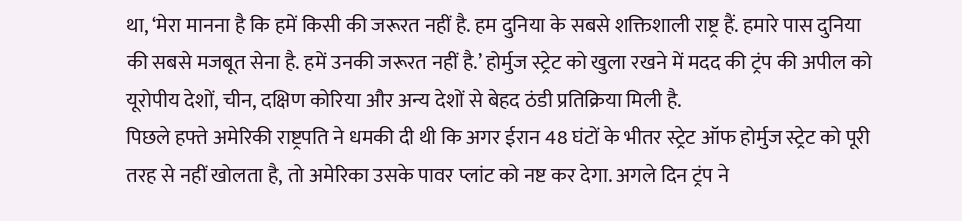था, ‘मेरा मानना है कि हमें किसी की जरूरत नहीं है. हम दुनिया के सबसे शक्तिशाली राष्ट्र हैं. हमारे पास दुनिया की सबसे मजबूत सेना है. हमें उनकी जरूरत नहीं है.’ होर्मुज स्ट्रेट को खुला रखने में मदद की ट्रंप की अपील को यूरोपीय देशों, चीन, दक्षिण कोरिया और अन्य देशों से बेहद ठंडी प्रतिक्रिया मिली है.
पिछले हफ्ते अमेरिकी राष्ट्रपति ने धमकी दी थी कि अगर ईरान 48 घंटों के भीतर स्ट्रेट ऑफ होर्मुज स्ट्रेट को पूरी तरह से नहीं खोलता है, तो अमेरिका उसके पावर प्लांट को नष्ट कर देगा. अगले दिन ट्रंप ने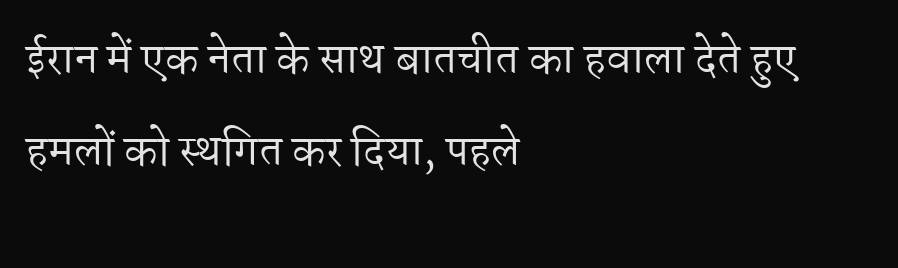ईरान में एक नेता के साथ बातचीत का हवाला देते हुए हमलों को स्थगित कर दिया, पहले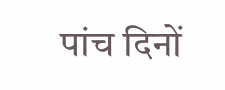पांच दिनों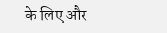के लिए और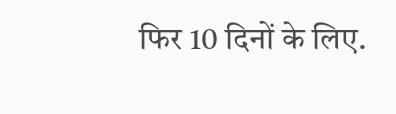फिर 10 दिनों के लिए.